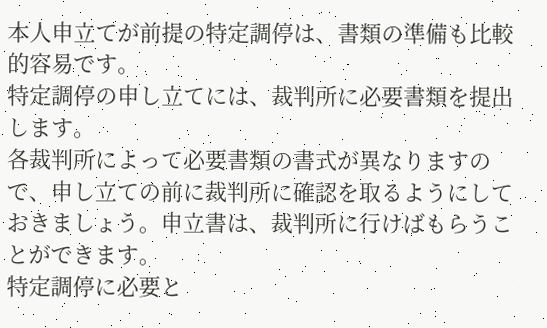本人申立てが前提の特定調停は、書類の準備も比較的容易です。
特定調停の申し立てには、裁判所に必要書類を提出します。
各裁判所によって必要書類の書式が異なりますので、申し立ての前に裁判所に確認を取るようにしておきましょう。申立書は、裁判所に行けばもらうことができます。
特定調停に必要と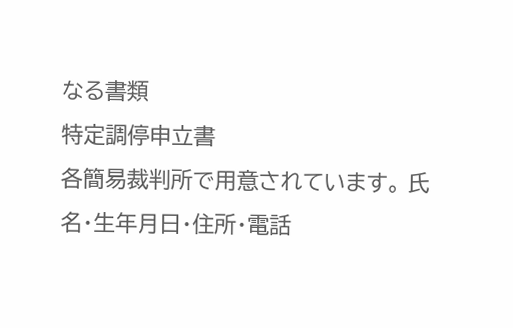なる書類
特定調停申立書
各簡易裁判所で用意されています。 氏名・生年月日・住所・電話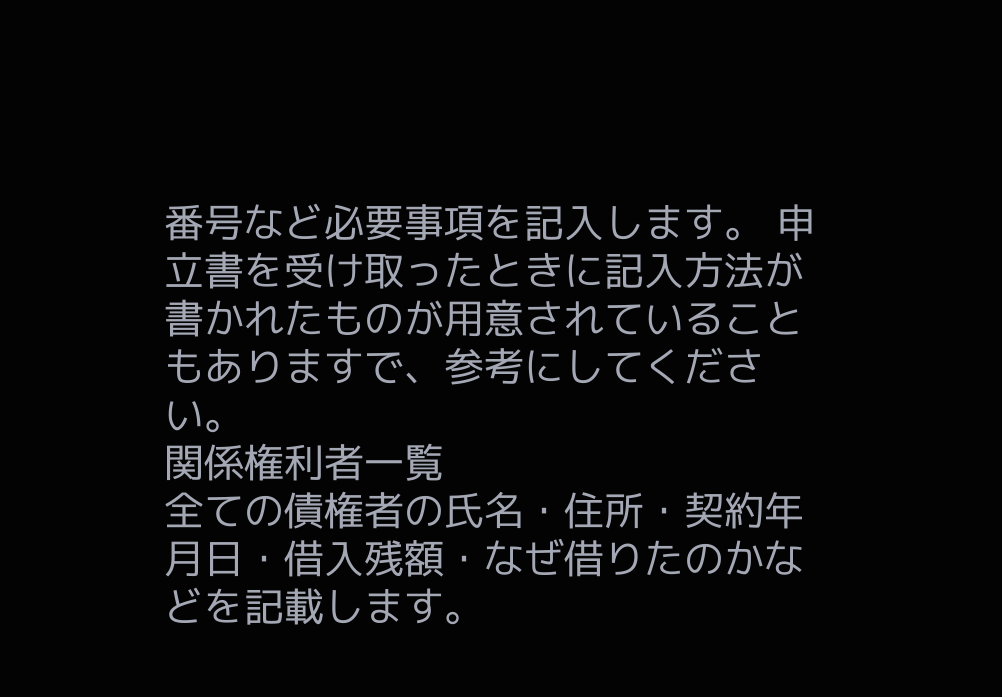番号など必要事項を記入します。 申立書を受け取ったときに記入方法が書かれたものが用意されていることもありますで、参考にしてください。
関係権利者一覧
全ての債権者の氏名・住所・契約年月日・借入残額・なぜ借りたのかなどを記載します。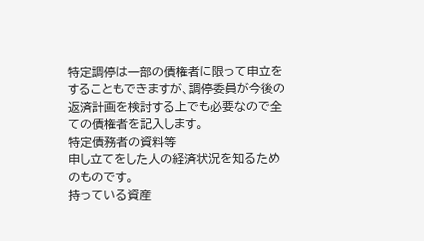特定調停は一部の債権者に限って申立をすることもできますが、調停委員が今後の返済計画を検討する上でも必要なので全ての債権者を記入します。
特定債務者の資料等
申し立てをした人の経済状況を知るためのものです。
持っている資産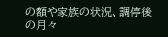の額や家族の状況、調停後の月々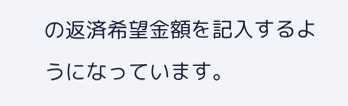の返済希望金額を記入するようになっています。